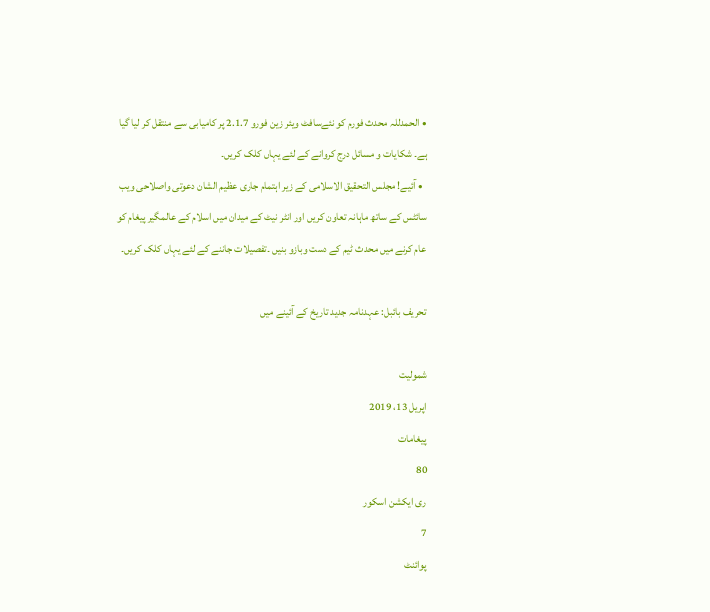• الحمدللہ محدث فورم کو نئےسافٹ ویئر زین فورو 2.1.7 پر کامیابی سے منتقل کر لیا گیا ہے۔ شکایات و مسائل درج کروانے کے لئے یہاں کلک کریں۔
  • آئیے! مجلس التحقیق الاسلامی کے زیر اہتمام جاری عظیم الشان دعوتی واصلاحی ویب سائٹس کے ساتھ ماہانہ تعاون کریں اور انٹر نیٹ کے میدان میں اسلام کے عالمگیر پیغام کو عام کرنے میں محدث ٹیم کے دست وبازو بنیں ۔تفصیلات جاننے کے لئے یہاں کلک کریں۔

تحریف بائبل: عہدنامہ جدید تاریخ کے آئینے میں

شمولیت
اپریل 13، 2019
پیغامات
80
ری ایکشن اسکور
7
پوائنٹ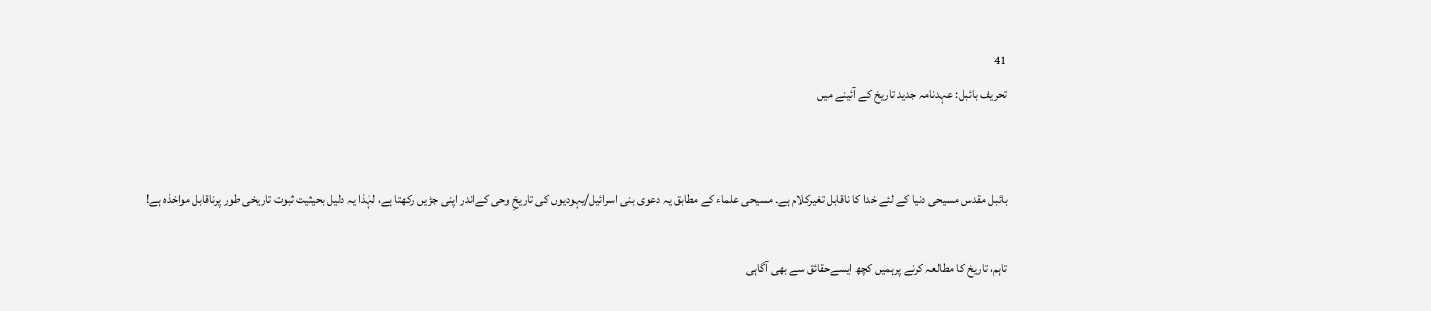41
تحریف بائبل: عہدنامہ جدید تاریخ کے آئینے میں


بائبل مقدس مسیحی دنیا کے لئے خدا کا ناقابل تغیرکلام ہے۔ مسیحی علماء کے مطابق یہ دعوی بنی اسرائیل/یہودیوں کی تاریخِ وحی کےاندر اپنی جڑیں رکھتا ہے، لہٰذا یہ دلیل بحیثیت ثبوت تاریخی طور پرناقابل مواخذہ ہے!

تاہم، تاریخ کا مطالعہ کرنے پرہمیں کچھ ایسےحقائق سے بھی آگاہی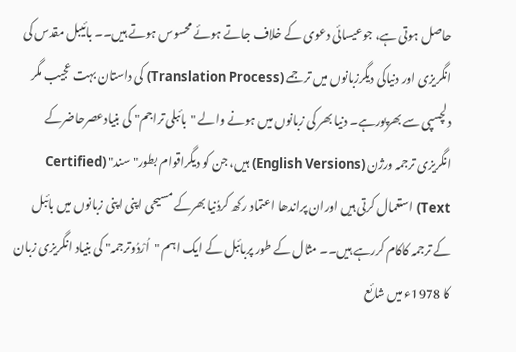حاصل ہوتی ہے، جوعیسائی دعوی کے خلاف جاتے ہوئے محسوس ہوتے ہیں۔۔ بائیبل مقدس کی انگریزی اور دنیاکی دیگرزبانوں میں ترجمے (Translation Process) کی داستان بہت عجیب مگر دلچسپی سے بھرپورہے۔ دنیا بھر کی زبانوں میں ہونے والے "بائبلی تراجم" کی بنیادعصرحاضرکے انگریزی ترجمہ ورژن (English Versions) ہیں، جن کو دیگراقوام بطور"سند" (Certified Text) استعمال کرتی ہیں اوران پراندھا اعتماد رکھ کردُنیا بھرکے مسیحی اپنی اپنی زبانوں میں بائبل کے ترجمہ کاکام کررہے ہیں۔۔ مثال کے طور پربائبل کے ایک اہم "اُرْدُوترجمہ" کی بنیاد انگریزی زبان کا 1978ء میں شائع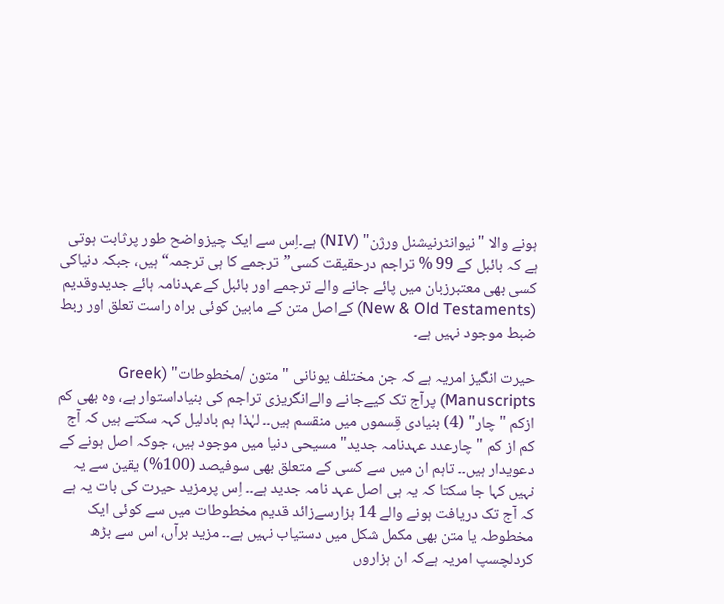ہونے والا "نیوانٹرنیشنل ورژن" (NIV) ہے۔اِس سے ایک چیزواضح طور پرثابت ہوتی ہے کہ بائبل کے 99 % تراجم درحقیقت کسی”ترجمے کا ہی ترجمہ“ ہیں، جبکہ دنیاکی کسی بھی معتبرزبان میں پائے جانے والے ترجمے اور بائبل کےعہدنامہ ہائے جدیدوقدیم (New & Old Testaments) کےاصل متن کے مابین کوئی براہ راست تعلق اور ربط ضبط موجود نہیں ہے۔

حیرت انگیز امریہ ہے کہ جن مختلف یونانی "متون /مخطوطات" (Greek Manuscripts) پرآج تک کیےجانے والےانگریزی تراجم کی بنیاداستوار ہے، وہ بھی کم ازکم " چار" (4) بنیادی قِسموں میں منقسم ہیں۔۔ لہٰذا ہم بادلیل کہہ سکتے ہیں کہ آج کم از کم "چارعدد عہدنامہ جدید" مسیحی دنیا میں موجود ہیں، جوکہ اصل ہونے کے دعویدار ہیں۔۔ تاہم ان میں سے کسی کے متعلق بھی سوفیصد (100%) یقین سے یہ نہیں کہا جا سکتا کہ یہ ہی اصل عہد نامہ جدید ہے۔۔ اِس پرمزید حیرت کی بات یہ ہے کہ آج تک دریافت ہونے والے 14 ہزارسےزائد قدیم مخطوطات میں سے کوئی ایک مخطوطہ یا متن بھی مکمل شکل میں دستیاب نہیں ہے۔۔ مزید برآں، اس سے بڑھ کردلچسپ امریہ ہےکہ ان ہزاروں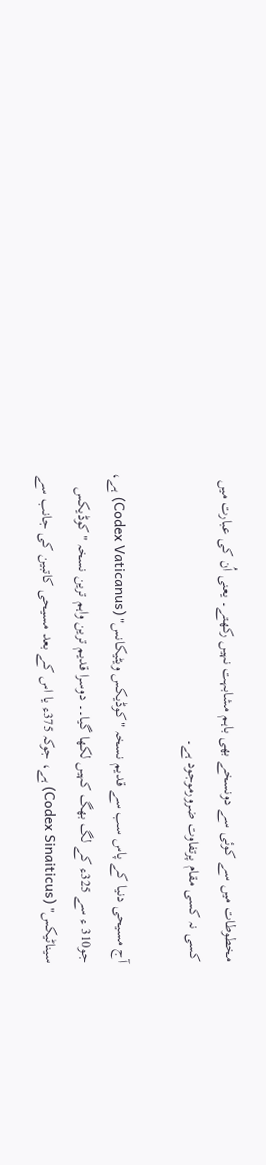مخطوطات میں سے کوئی سے دونسخے بھی باہم مشابہت نہیں رکھتے۔ یعنی اُن کی عبارت میں کسی نہ کسی مقام پرتفاوت ضرورموجود ہے۔

آج مسیحی دنیا کے پاس سب سے قدیم نسخہ "کوڈیکس ویٹیکانس" (Codex Vaticanus) ہے، جو310 ء سے 325ء کے لگ بھگ کہیں لکھا گیا۔۔ دوسرا قدیم ترین واہم ترین نسخہ "کوڈیکس سیناٹیکس" (Codex Sinaiticus) ہے، جوکہ 375ء یا اس کے بعد مسیحی کاتبین کی جانب سے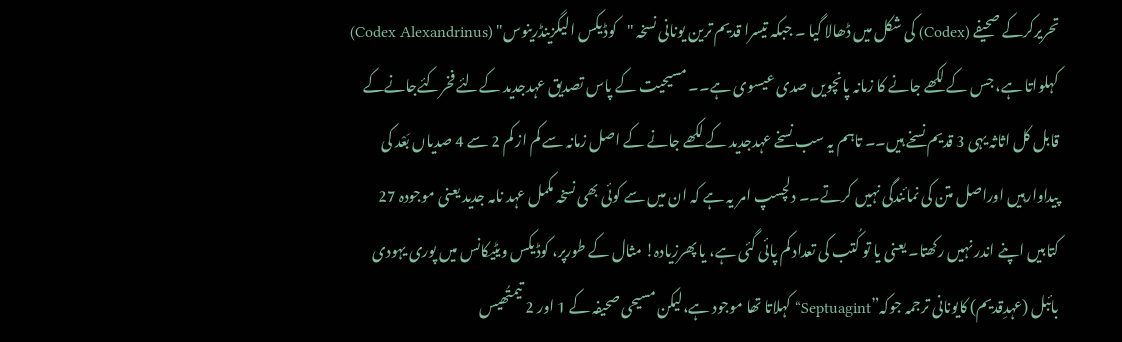تحریرکرکے صحیفے (Codex) کی شکل میں ڈھالا گیا ۔ جبکہ تیسرا قدیم ترین یونانی نسخہ "کوڈیکس الیگزینڈرینوس" (Codex Alexandrinus) کہلواتا ہے، جس کے لکھے جانے کا زمانہ پانچویں صدی عیسوی ہے۔۔ مسیحیت کے پاس تصدیق عہدجدید کےلئے فخرکئےجانےکے قابل کل اثاثہ یہی 3 قدیم نسخے ہیں۔۔ تاہم یہ سب نسخے عہدجدید کے لکھے جانے کے اصل زمانہ سے کم از کم 2 سے 4 صدیاں بَعْد کی پیداوارہیں اوراصل متن کی نمائندگی نہیں کرتے۔۔ دلچسپ امر یہ ہے کہ ان میں سے کوئی بھی نسخہ مکمل عہد نامہ جدید یعنی موجودہ 27 کتابیں اپنے اندر نہیں رکھتا۔ یعنی یا تو کُتب کی تعداد کم پائی گئی ہے، یا پھرزیادہ! مثال کے طورپر، کوڈیکس ویٹیکانس میں پوری یہودی بائبل (عہدِقدیم) کایونانی ترجمہ جوکہ”Septuagint“ کہلاتا تھا موجود ہے،لیکن مسیحی صحیفہ کے 1 اور 2 تیمتُھیس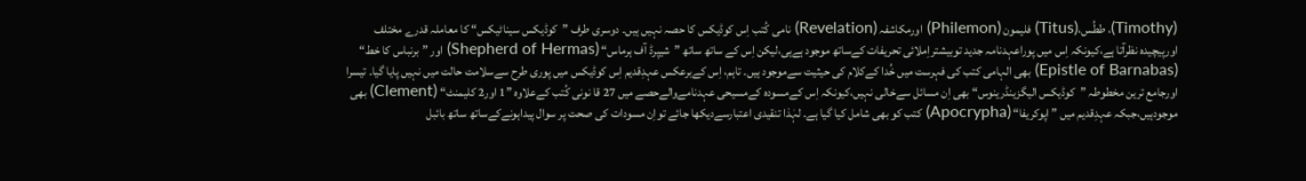(Timothy)، ططُس،(Titus) فلیمون (Philemon) اورمکاشفہ (Revelation) نامی کُتب اِس کوڈیکس کا حصہ نہیں ہیں۔ دوسری طرف ”کوڈیکس سیناٹیکس“ کا معاملہ قدرے مختلف اورپیچیدہ نظرآتا ہے،کیونکہ اِس میں پوراعہدنامہ جدید توبیشتراِملائی تحریفات کےساتھ موجود ہےہی،لیکن اِس کے ساتھ ساتھ ”شیپرڈ آف ہرماس“ (Shepherd of Hermas) اور ”برنباس کا خط“ (Epistle of Barnabas) بھی الہامی کتب کی فہرست میں خُدا کےکلام کی حیثیت سےموجود ہیں۔ تاہم، اِس کےبرعکس عہدِقدیم اِس کوڈیکس میں پوری طرح سےسلامت حالت میں نہیں پایا گیا۔ تیسرا اورجامع ترین مخطوطہ ”کوڈیکس الیگزینڈرینوس“ بھی اِن مسائل سےخالی نہیں،کیونکہ اِس کےمسودہ کےمسیحی عہدنامےوالےحصے میں 27 قا نونی کُتب کےعلاوہ ”1 اور2 کلیمنٹ“ (Clement) بھی موجودہیں،جبکہ عہدِقدیم میں ”اپوکریفا“ (Apocrypha) کتب کو بھی شامل کیا گیا ہے۔ لہٰذا تنقیدی اعتبارسےدیکھا جائے تواِن مسودات کی صحت پر سوال پیداہونےکےساتھ ساتھ بائبل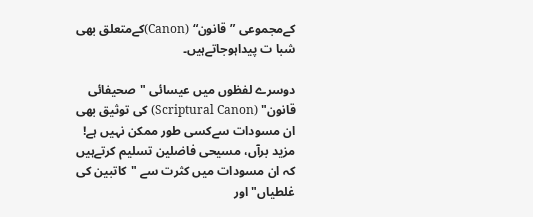کےمجموعی ”قانون“ (Canon)کےمتعلق بھی شبا ت پیداہوجاتےہیں۔

دوسرے لفظوں میں عیسائی "صحیفائی قانون" (Scriptural Canon) کی توثیق بھی ان مسودات سےکسی طور ممکن نہیں ہے! مزید برآں، مسیحی فاضلین تسلیم کرتےہیں کہ ان مسودات میں کثرت سے "کاتبین کی غلطیاں" اور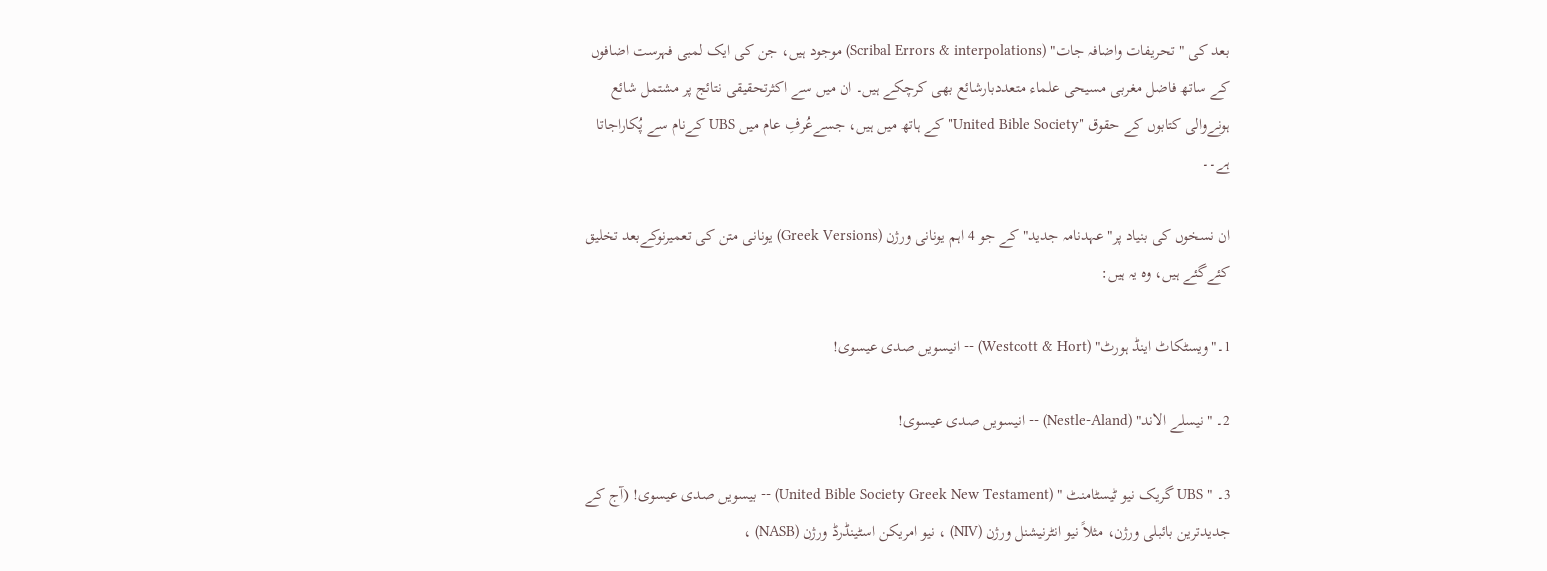بعد کی "تحریفات واضافہ جات" (Scribal Errors & interpolations) موجود ہیں، جن کی ایک لمبی فہرست اضافوں کے ساتھ فاضل مغربی مسیحی علماء متعددبارشائع بھی کرچکے ہیں۔ ان میں سے اکثرتحقیقی نتائج پر مشتمل شائع ہونےوالی کتابوں کے حقوق "United Bible Society" کے ہاتھ میں ہیں، جسےعُرفِ عام میں UBS کےنام سے پُکاراجاتا ہے۔۔

ان نسخوں کی بنیاد پر"عہدنامہ جدید" کے جو 4 اہم یونانی ورژن (Greek Versions) یونانی متن کی تعمیرنوکےبعد تخلیق کئےگئے ہیں، وہ یہ ہیں:

1۔"ویسٹکاٹ اینڈ ہورٹ" (Westcott & Hort) -- انیسویں صدی عیسوی!

2۔ "نیسلے الاند" (Nestle-Aland) -- انیسویں صدی عیسوی!

3۔ " UBS گریک نیو ٹیسٹامنٹ " (United Bible Society Greek New Testament) -- بیسویں صدی عیسوی! (آج کے جدیدترین بائبلی ورژن، مثلاً نیو انٹرنیشنل ورژن (NIV) ، نیو امریکن اسٹینڈرڈ ورژن (NASB) ،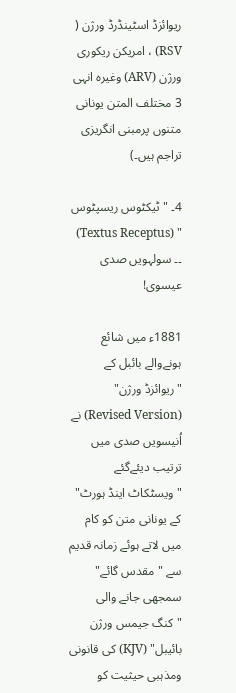ریوائزڈ اسٹینڈرڈ ورژن ( RSV) ، امریکن ریکوری ورژن (ARV) وغیرہ انہی 3 مختلف المتن یونانی متنوں پرمبنی انگریزی تراجم ہیں۔)

4۔ " ٹیکٹوس ریسپٹوس " (Textus Receptus) ۔۔ سولہویں صدی عیسوی!

1881ء میں شائع ہونےوالے بائبل کے "ریوائزڈ ورژن" (Revised Version) نے اُنیسویں صدی میں ترتیب دیئےگئے "ویسٹکاٹ اینڈ ہورٹ" کے یونانی متن کو کام میں لاتے ہوئے زمانہ قدیم سے "مقدس گائے" سمجھی جانے والی "کنگ جیمس ورژن بائیبل" (KJV) کی قانونی ومذہبی حیثیت کو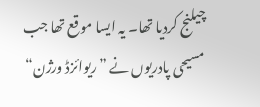چیلنج کردیا تھا۔ یہ ایسا موقع تھا جب مسیحی پادریوں نے ”ریوائزڈ ورژن“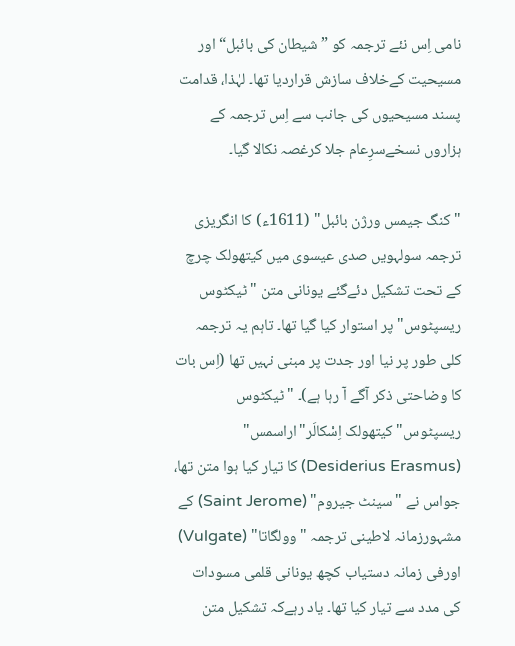نامی اِس نئے ترجمہ کو ”شیطان کی بائبل“ اور مسیحیت کےخلاف سازش قراردیا تھا۔ لہٰذا، قدامت پسند مسیحیوں کی جانب سے اِس ترجمہ کے ہزاروں نسخےسرِعام جلا کرغصہ نکالا گیا۔

"کنگ جیمس ورژن بائبل" (1611ء) کا انگریزی ترجمہ سولہویں صدی عیسوی میں کیتھولک چرچ کے تحت تشکیل دئےگئے یونانی متن "ٹیکٹوس ریسپٹوس" پر استوار کیا گیا تھا۔ تاہم یہ ترجمہ کلی طور پر نیا اور جدت پر مبنی نہیں تھا (اِس بات کا وضاحتی ذکر آگے آ رہا ہے)۔ "ٹیکٹوس ریسپٹوس" کیتھولک اِسْکالَر"اراسمس" (Desiderius Erasmus) کا تیار کیا ہوا متن تھا، جواس نے "سینٹ جیروم" (Saint Jerome) کے مشہورزمانہ لاطینی ترجمہ "وولگاتا" (Vulgate) اورفی زمانہ دستیاب کچھ یونانی قلمی مسودات کی مدد سے تیار کیا تھا۔ یاد رہےکہ تشکیل متن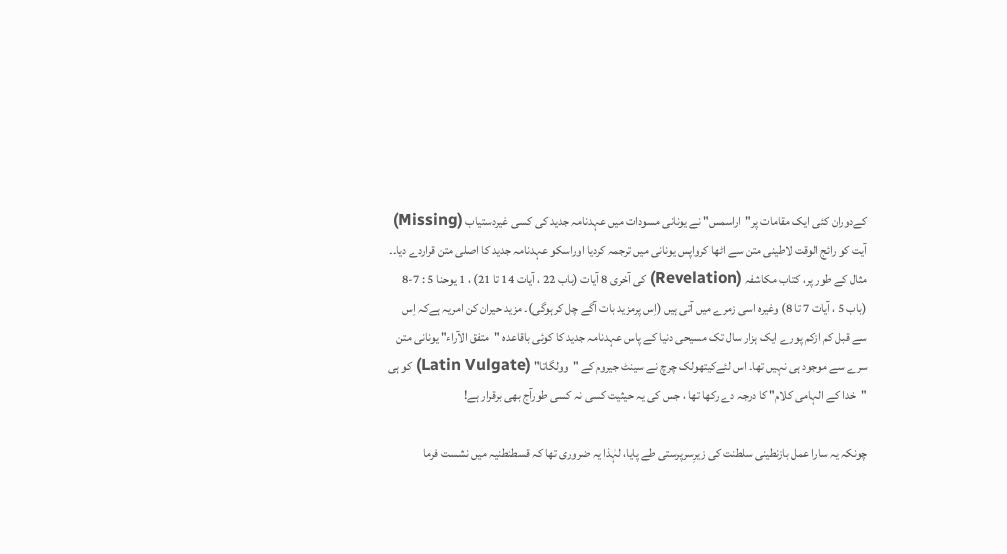کےدوران کئی ایک مقامات پر"اراسمس" نے یونانی مسودات میں عہدنامہ جدید کی کسی غیردستیاب (Missing) آیت کو رائج الوقت لاطینی متن سے اٹھا کرواپس یونانی میں ترجمہ کردیا اوراسکو عہدنامہ جدید کا اصلی متن قراردے دیا۔۔ مثال کے طور پر، کتاب مکاشفہ (Revelation) کی آخری 8 آیات (باب 22 ، آیات 14 تا 21) ، 1 یوحنا 5 : 7-8 (باب 5 ، آیات 7 تا 8) وغیرہ اسی زمرے میں آتی ہیں (اِس پرمزید بات آگے چل کرہوگی)۔ مزید حیران کن امریہ ہےکہ اِس سے قبل کم ازکم پورے ایک ہزار سال تک مسیحی دنیا کے پاس عہدنامہ جدید کا کوئی باقاعدہ "متفق الآراء" یونانی متن سرے سے موجود ہی نہیں تھا۔ اس لئےکیتھولک چرچ نے سینٹ جیروم کے "وولگاتا" (Latin Vulgate) کو ہی "خدا کے الہامی کلام" کا درجہ دے رکھا تھا ، جس کی یہ حیثیت کسی نہ کسی طورآج بھی برقرار ہے!

چونکہ یہ سارا عمل بازنطینی سلطنت کی زیرِسرپرستی طے پایا، لہٰذا یہ ضروری تھا کہ قسطنطنیہ میں نشست فرما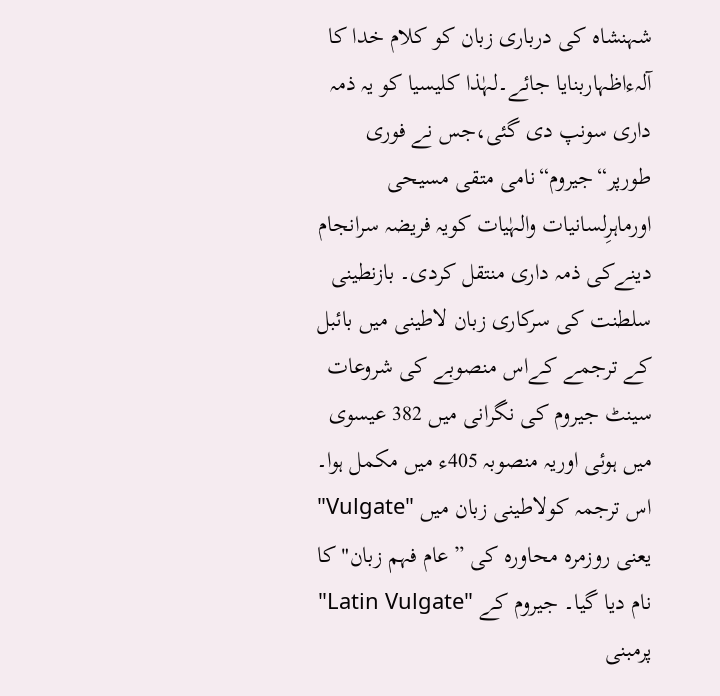شہنشاہ کی درباری زبان کو کلام خدا کا آلہءاظہاربنایا جائے۔لہٰذا کلیسیا کو یہ ذمہ داری سونپ دی گئی،جس نے فوری طورپر“جیروم“نامی متقی مسیحی اورماہرِلسانیات والہٰیات کویہ فریضہ سرانجام دینےکی ذمہ داری منتقل کردی۔ بازنطینی سلطنت کی سرکاری زبان لاطینی میں بائبل کے ترجمے کےاس منصوبے کی شروعات سینٹ جیروم کی نگرانی میں 382 عیسوی میں ہوئی اوریہ منصوبہ 405ء میں مکمل ہوا۔ اس ترجمہ کولاطینی زبان میں "Vulgate" یعنی روزمرہ محاورہ کی ”عام فہم زبان" کا نام دیا گیا۔ جیروم کے "Latin Vulgate" پرمبنی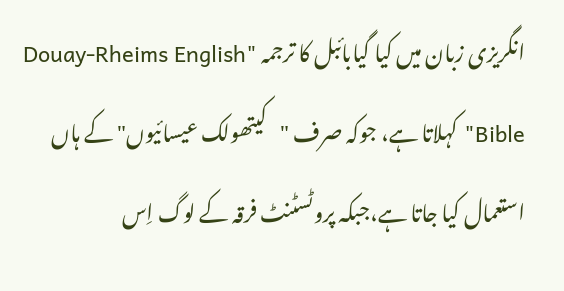انگریزی زبان میں کیا گیابائبل کا ترجمہ "Douay-Rheims English Bible" کہلاتا ہے، جوکہ صرف "کیتھولک عیسائیوں" کے ہاں استعمال کیا جاتا ہے،جبکہ پروٹسٹنٹ فرقہ کے لوگ اِس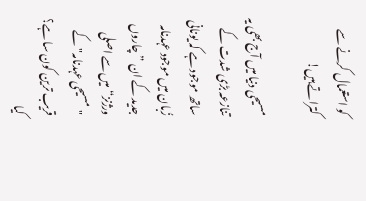کو استعمال کرنے سے کتراتے ہیں!

مسیحی دنیا میں آج بھی یہ تنازعہ بڑی شدت کے ساتھ موجود ہے کہ یونانی زُبان میں موجود عہدنامہ جدید کے ان ”چاروں ورژنز“ میں سے اصلی "مسیحی عہدنامہ" کے قریب ترین کون سا ہے؟ کیا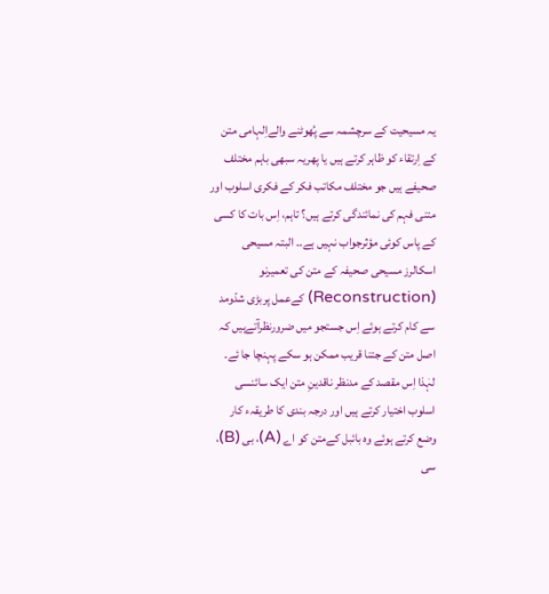یہ مسیحیت کے سرچشمہ سے پُھوٹنے والےاِلہامی متن کے اِرتقاء کو ظاہر کرتے ہیں یا پھریہ سبھی باہم مختلف صحیفے ہیں جو مختلف مکاتب فکر کے فکری اسلوب اور متنی فہم کی نمائندگی کرتے ہیں؟ تاہم، اِس بات کا کسی کے پاس کوئی مؤثرجواب نہیں ہے۔۔ البتہ مسیحی اسکالرز مسیحی صحیفہ کے متن کی تعمیرنو (Reconstruction) کےعمل پربڑی شدّومد سے کام کرتے ہوئے اِس جستجو میں ضرورنظرآتےہیں کہ اصل متن کے جتنا قریب ممکن ہو سکے پہنچا جا ئے۔ لہٰذا اِس مقصد کے مدنظر ناقدینِ متن ایک سائنسی اسلوب اختیار کرتے ہیں اور درجہ بندی کا طریقہء کار وضع کرتے ہوئے وہ بائبل کےمتن کو اے (A)، بی (B)، سی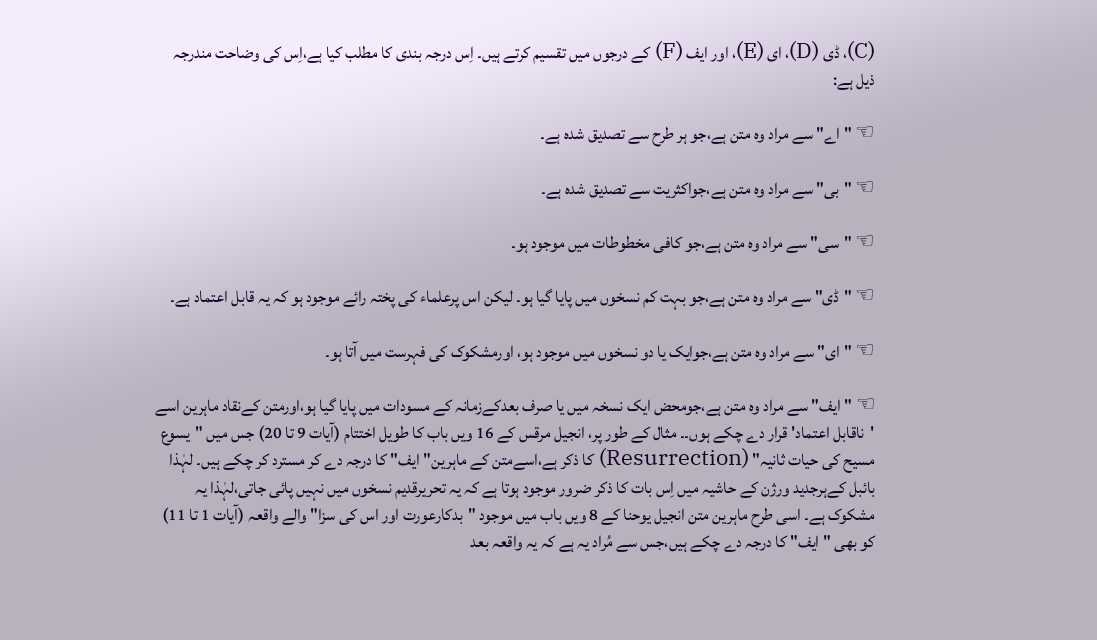(C)، ڈی (D)، ای (E)، اور ایف (F) کے درجوں میں تقسیم کرتے ہیں۔ اِس درجہ بندی کا مطلب کیا ہے،اِس کی وضاحت مندرجہ ذیل ہے:

☜ "اے" سے مراد وہ متن ہے،جو ہر طرح سے تصدیق شدہ ہے۔

☜ "بی" سے مراد وہ متن ہے،جواکثریت سے تصدیق شدہ ہے۔

☜ "سی" سے مراد وہ متن ہے،جو کافی مخطوطات میں موجود ہو۔

☜ "ڈی" سے مراد وہ متن ہے،جو بہت کم نسخوں میں پایا گیا ہو۔ لیکن اس پرعلماء کی پختہ رائے موجود ہو کہ یہ قابل اعتماد ہے۔

☜ "ای" سے مراد وہ متن ہے،جوایک یا دو نسخوں میں موجود ہو، اورمشکوک کی فہرست میں آتا ہو۔

☜ "ایف" سے مراد وہ متن ہے،جومحض ایک نسخہ میں یا صرف بعدکےزمانہ کے مسودات میں پایا گیا ہو،اورمتن کےنقاد ماہرین اسے 'ناقابل اعتماد' قرار دے چکے ہوں۔۔ مثال کے طور پر، انجیل مرقس کے 16 ویں باب کا طویل اختتام (آیات 9 تا 20) جس میں "یسوع مسیح کی حیات ثانیہ" (Resurrection) کا ذکر ہے،اسےمتن کے ماہرین"ایف" کا درجہ دے کر مسترد کر چکے ہیں۔ لہٰذا بائبل کےہرجدید ورژن کے حاشیہ میں اِس بات کا ذکر ضرور موجود ہوتا ہے کہ یہ تحریرقدیم نسخوں میں نہیں پائی جاتی،لہٰذا یہ مشکوک ہے۔ اسی طرح ماہرین متن انجیل یوحنا کے 8 ویں باب میں موجود "بدکارعورت اور اس کی سزا" والے واقعہ (آیات 1 تا 11) کو بھی "ایف" کا درجہ دے چکے ہیں،جس سے مُراد یہ ہے کہ یہ واقعہ بعد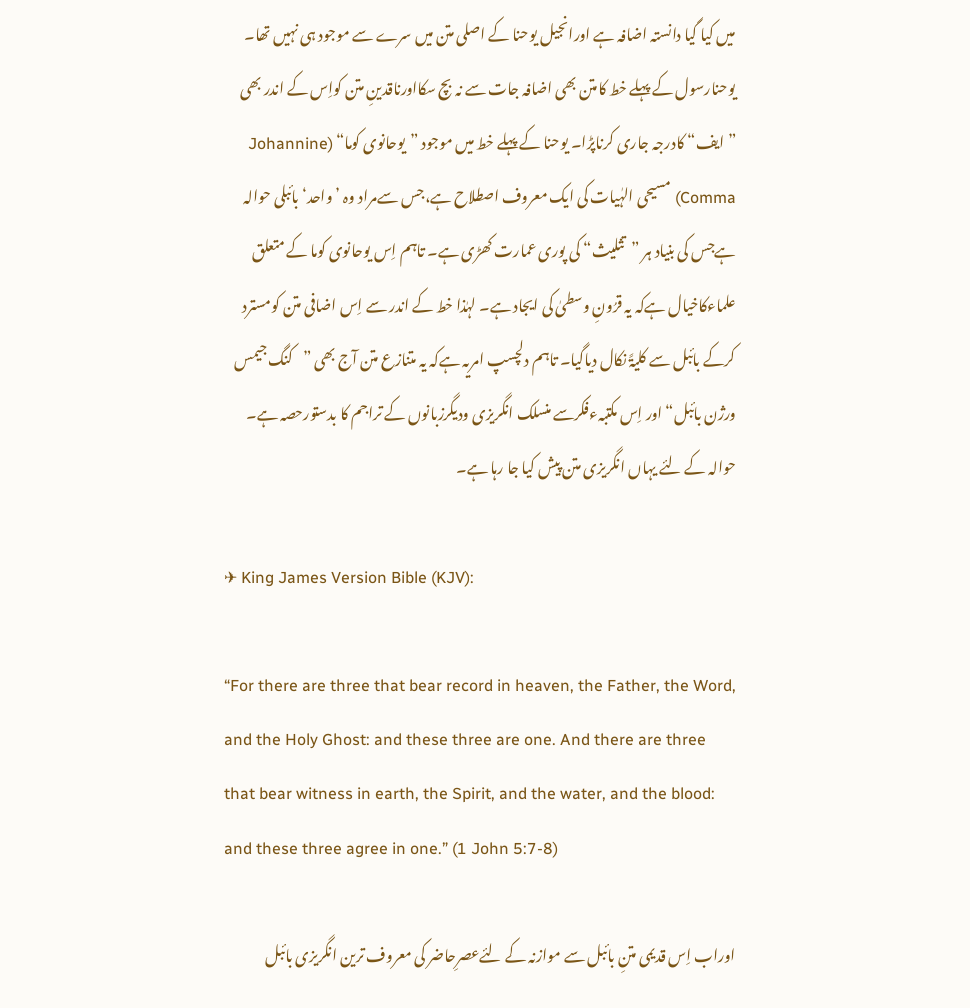میں کیا گیا دانستہ اضافہ ہے اورانجیل یوحنا کے اصلی متن میں سرے سے موجود ہی نہیں تھا۔ یوحنارسول کے پہلے خط کامتن بھی اضافہ جات سے نہ بچ سکااورناقدینِ متن کواِس کے اندر بھی ”ایف“ کادرجہ جاری کرناپڑا۔ یوحنا کے پہلے خط میں موجود ”یوحانوی کوما“ (Johannine Comma) مسیحی الہٰیات کی ایک معروف اصطلاح ہے،جس سےمراد وہ ’واحد‘ بائبلی حوالہ ہےجس کی بنیاد ہر ”تثلیث“ کی پوری عمارت کھڑی ہے۔ تاہم اِس یوحانوی کوما کے متعلق علماءکاخیال ہےکہ یہ قرُونِ وسطیٰ کی ایجاد ہے۔ لہٰذا خط کے اندر سے اِس اضافی متن کومسترد کرکے بائبل سے کلیۃً نکال دیاگیا۔ تاہم دلچسپ امریہ ہےکہ یہ متنازع متن آج بھی ”کنگ جیمس ورژن بائبل“ اور اِس مکتبہءفکرسے منسلک انگریزی ودیگرزبانوں کے تراجم کا بدستورحصہ ہے۔ حوالہ کے لئے یہاں انگریزی متن پیش کیا جا رہا ہے۔

✈ King James Version Bible (KJV):

“For there are three that bear record in heaven, the Father, the Word, and the Holy Ghost: and these three are one. And there are three that bear witness in earth, the Spirit, and the water, and the blood: and these three agree in one.” (1 John 5:7-8)

اوراب اِس قدیمی متنِ بائبل سے موازنہ کے لئےعصرِحاضر کی معروف ترین انگریزی بائبل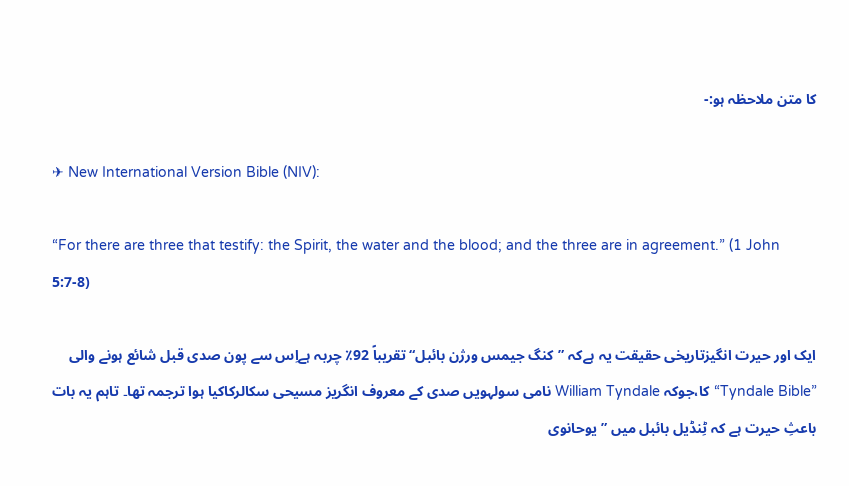کا متن ملاحظہ ہو:-

✈ New International Version Bible (NIV):

“For there are three that testify: the Spirit, the water and the blood; and the three are in agreement.” (1 John 5:7-8)

ایک اور حیرت انگیزتاریخی حقیقت یہ ہےکہ ”کنگ جیمس ورژن بائبل“ تقریباً 92٪ چربہ ہےاِس سے پون صدی قبل شائع ہونے والی ”Tyndale Bible“ کا،جوکہ William Tyndale نامی سولہویں صدی کے معروف انگریز مسیحی سکالرکاکیا ہوا ترجمہ تھا۔ تاہم یہ بات باعثِ حیرت ہے کہ ٹِنڈیل بائبل میں ”یوحانوی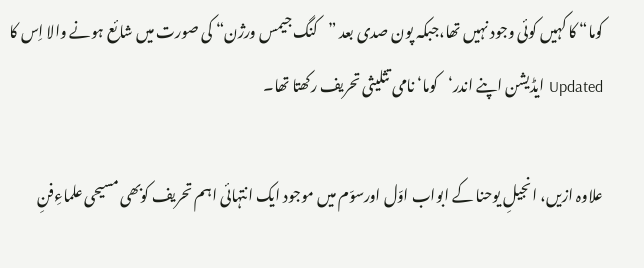کوما“ کا کہیں کوئی وجود نہیں تھا،جبکہ پون صدی بعد ”کنگ جیمس ورژن“ کی صورت میں شائع ہونے والا اِس کا Updated ایڈیشن اپنے اندر‘کوما‘ نامی تثلیثی تحریف رکھتا تھا۔

علاوہ ازیں، انجیلِ یوحنا کے ابواب اوّل اورسوّم میں موجود ایک انتہائی اہم تحریف کوبھی مسیحی علماءِفنِ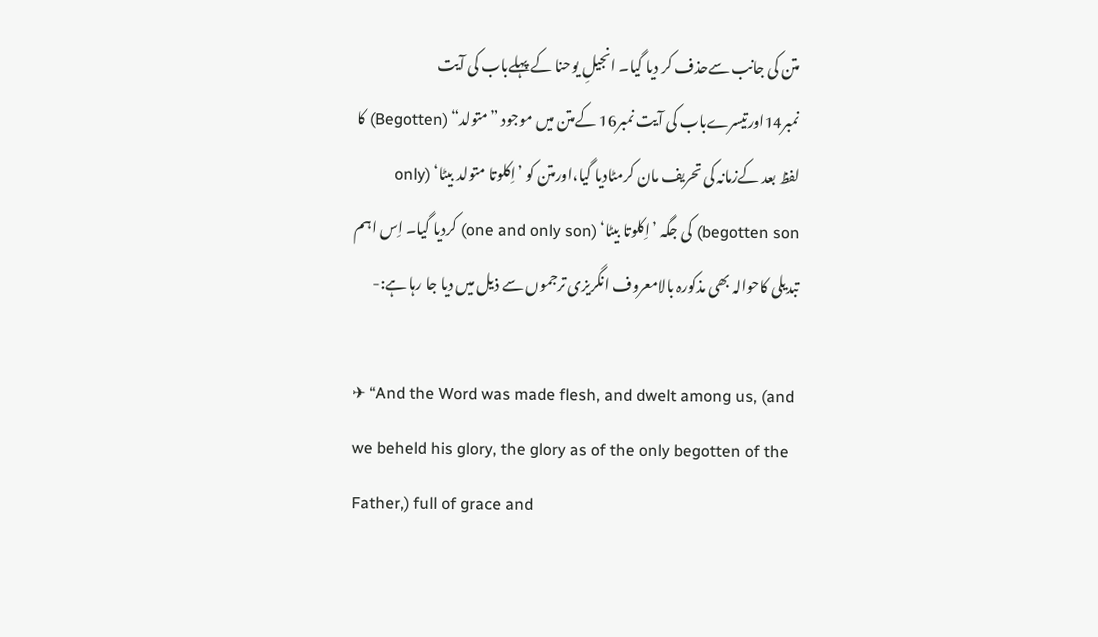متن کی جانب سےحذف کر دیا گیا۔ انجیلِ یوحنا کے پہلےباب کی آیت نمبر14اورتیسرےباب کی آیت نمبر16 کےمتن میں موجود ”متولد“ (Begotten) کا لفظ بعد کےزمانہ کی تحریف مان کرمٹادیا گیا،اورمتن کو ’اِکلوتا متولد بیٹا‘ (only begotten son) کی جگہ ’اِکلوتا بیٹا‘ (one and only son) کردیا گیا۔ اِس اہم تبدیلی کاحوالہ بھی مذکورہ بالامعروف انگریزی ترجموں سے ذیل میں دیا جا رہا ہے:-

✈ “And the Word was made flesh, and dwelt among us, (and we beheld his glory, the glory as of the only begotten of the Father,) full of grace and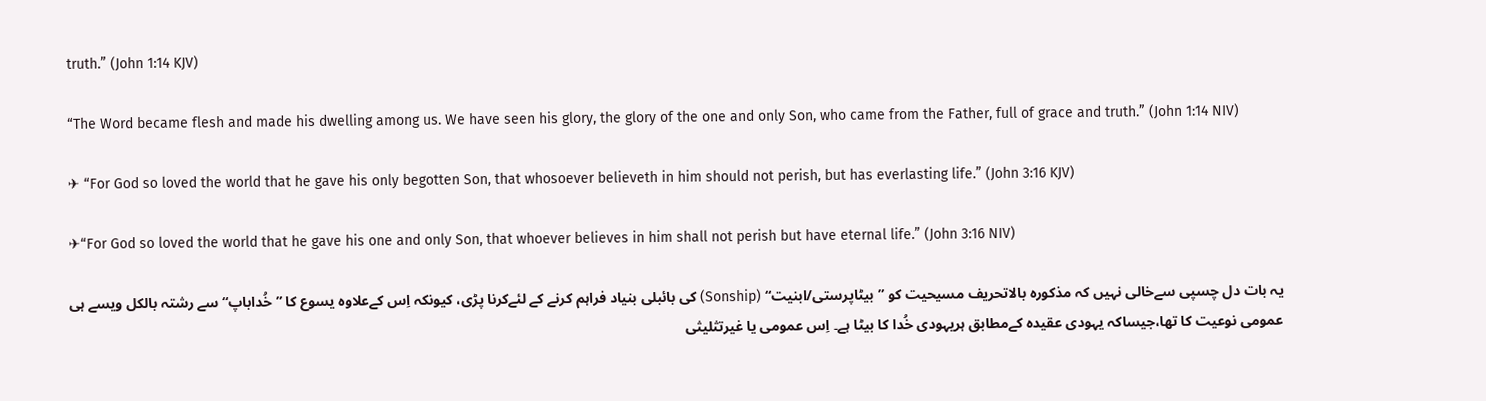truth.” (John 1:14 KJV)

“The Word became flesh and made his dwelling among us. We have seen his glory, the glory of the one and only Son, who came from the Father, full of grace and truth.” (John 1:14 NIV)

✈ “For God so loved the world that he gave his only begotten Son, that whosoever believeth in him should not perish, but has everlasting life.” (John 3:16 KJV)

✈“For God so loved the world that he gave his one and only Son, that whoever believes in him shall not perish but have eternal life.” (John 3:16 NIV)

یہ بات دل چسپی سےخالی نہیں کہ مذکورہ بالاتحریف مسیحیت کو ”بیٹاپرستی/ابنیت“ (Sonship) کی بائبلی بنیاد فراہم کرنے کے لئےکرنا پڑی، کیونکہ اِس کےعلاوہ یسوع کا ”خُداباپ“ سے رشتہ بالکل ویسے ہی عمومی نوعیت کا تھا،جیساکہ یہودی عقیدہ کےمطابق ہریہودی خُدا کا بیٹا ہے۔ اِس عمومی یا غیرتثلیثی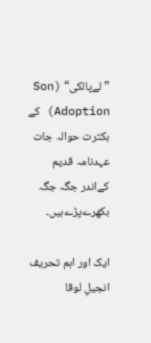”لےپالکی“ (Son Adoption) کے بکثرت حوالہ جات عہدنامہ قدیم کےاندر جگہ جگہ بکھرےپڑےہیں۔

ایک اور اہم تحریف انجیلِ لوقا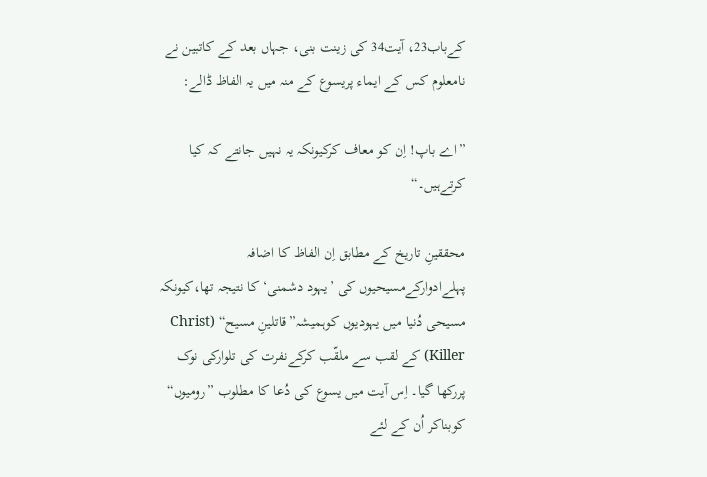کےباب23، آیت34 کی زینت بنی، جہاں بعد کے کاتبین نے نامعلوم کس کے ایماء پریسوع کے منہ میں یہ الفاظ ڈالے:

”اے باپ! اِن کو معاف کرکیونکہ یہ نہیں جانتے کہ کیا کرتےہیں۔“

محققینِ تاریخ کے مطابق اِن الفاظ کا اضافہ پہلےادوارکےمسیحیوں کی ’یہود دشمنی‘ کا نتیجہ تھا،کیونکہ مسیحی دُنیا میں یہودیوں کوہمیشہ”قاتلینِ مسیح“ (Christ Killer) کے لقب سے ملقّب کرکےنفرت کی تلوارکی نوک پررکھا گیا۔ اِس آیت میں یسوع کی دُعا کا مطلوب ”رومیوں“ کوبناکر اُن کے لئے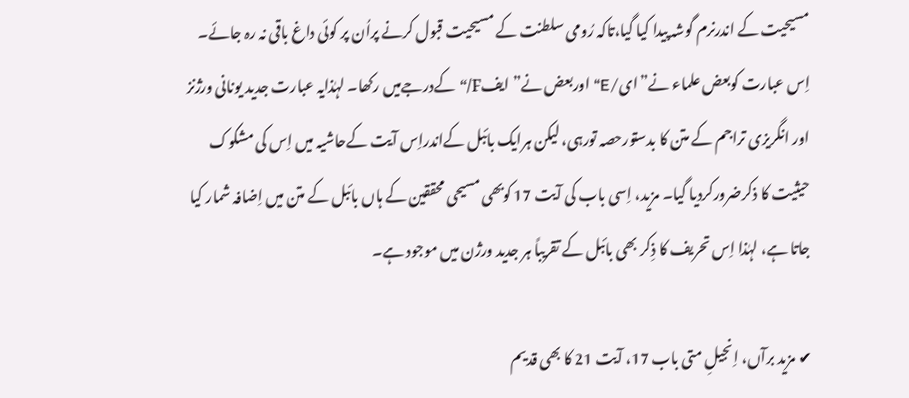مسیحیت کے اندرنرم گوشہ پیدا کیا گیا،تاکہ رُومی سلطنت کے مسیحیت قبول کرنے پراُن پر کوئی داغ باقی نہ رہ جائے۔ اِس عبارت کوبعض علماء نے”ای/E“ اوربعض نے”ایفF/“ کےدرجےمیں رکھا۔ لہٰذایہ عبارت جدید یونانی ورژنز اور انگریزی تراجم کے متن کا بدستورحصہ تورہی، لیکن ہرایک بائبل کےاندراِس آیت کےحاشیہ میں اِس کی مشکوک حیثیت کا ذکرضرورکردیا گیا۔ مزید، اِسی باب کی آیت 17 کوبھی مسیحی محققین کے ہاں بائبل کے متن میں اِضافہ شمار کیا جاتا ہے، لہٰذا اِس تحریف کا ذِکر بھی بائبل کے تقریباً ہر جدید ورژن میں موجود ہے۔

✔ مزید برآں، اِنجیلِ متی باب 17، آیت 21 کا بھی قدیم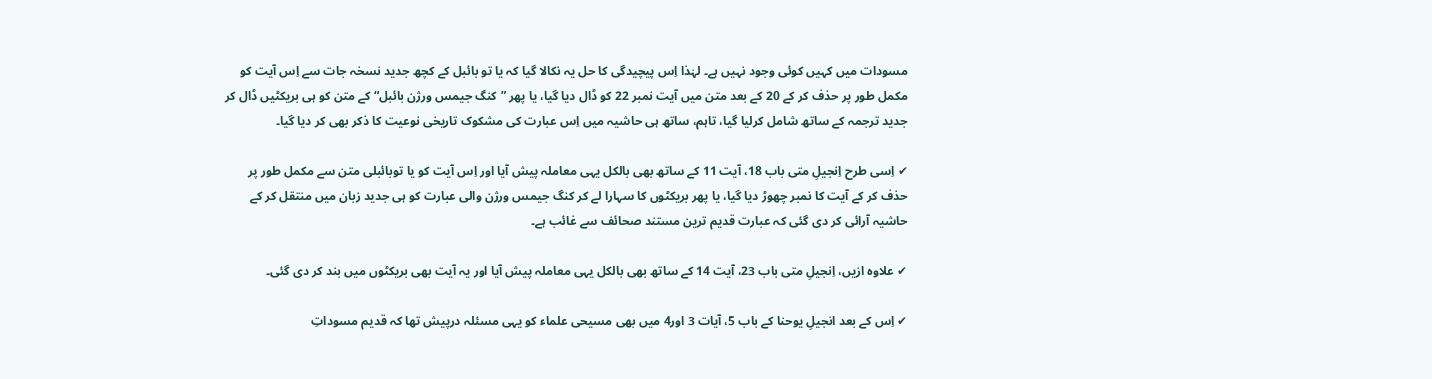مسودات میں کہیں کوئی وجود نہیں ہے۔ لہٰذا اِس پیچیدگی کا حل یہ نکالا گیا کہ یا تو بائبل کے کچھ جدید نسخہ جات سے اِس آیت کو مکمل طور پر حذف کر کے 20 کے بعد متن میں آیت نمبر 22 کو ڈال دیا گیا، یا پھر ”کنگ جیمس ورژن بائبل“ کے متن کو ہی بریکٹیں ڈال کر جدید ترجمہ کے ساتھ شامل کرلیا گیا، تاہم، ساتھ ہی حاشیہ میں اِس عبارت کی مشکوک تاریخی نوعیت کا ذکر بھی کر دیا گیا۔

✔ اِسی طرح اِنجیلِ متی باب 18، آیت 11 کے ساتھ بھی بالکل یہی معاملہ پیش آیا اور اِس آیت کو یا توبائبلی متن سے مکمل طور پر حذف کر کے آیت کا نمبر چھوڑ دیا گیا، یا پھر بریکٹوں کا سہارا لے کر کنگ جیمس ورژن والی عبارت کو ہی جدید زبان میں منتقل کر کے حاشیہ آرائی کر دی گئی کہ عبارت قدیم ترین مستند صحائف سے غائب ہے۔

✔ علاوہ ازیں، اِنجیلِ متی باب 23، آیت 14 کے ساتھ بھی بالکل یہی معاملہ پیش آیا اور یہ آیت بھی بریکٹوں میں بند کر دی گئی۔

✔ اِس کے بعد انجیلِ یوحنا کے باب 5، آیات 3 اور4 میں بھی مسیحی علماء کو یہی مسئلہ درپیش تھا کہ قدیم مسوداتِ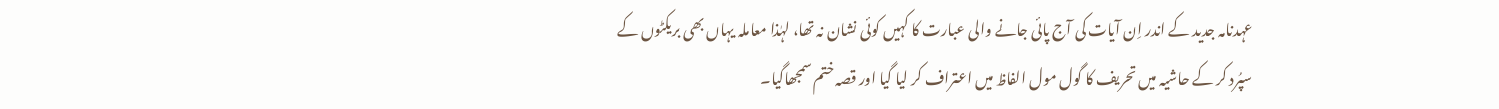عہدنامہ جدید کے اندر اِن آیات کی آج پائی جانے والی عبارت کا کہیں کوئی نشان نہ تھا، لہٰذا معاملہ یہاں بھی بریکٹوں کے سپُرد کر کے حاشیہ میں تحریف کا گول مول الفاظ میں اعتراف کر لیا گیا اور قصہ ختم سمجھاگیا۔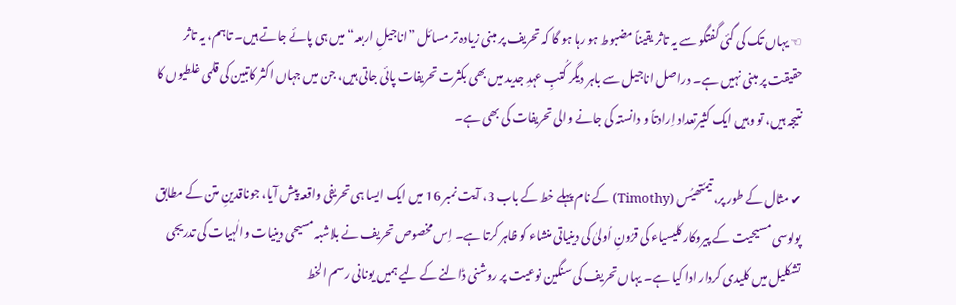☜ یہاں تک کی گئی گفتگو سے یہ تاثر یقیناً مضبوط ہو رہا ہو گا کہ تحریف پر مبنی زیادہ تر مسائل ”اناجیلِ اربعہ“ میں ہی پائے جاتے ہیں۔ تاہم، یہ تاثر حقیقت پر مبنی نہیں ہے۔ دراصل اناجیل سے باہر دیگر کُتبِ عہدِ جدید میں بھی بکثرت تحریفات پائی جاتی ہیں، جن میں جہاں اکثر کاتبین کی قلمی غلطیوں کا نتیجہ ہیں، تو وہیں ایک کثیرتعداد اِرادتاً و دانستہ کی جانے والی تحریفات کی بھی ہے۔

✔ مثال کے طور پر، تیمٗتھیُس (Timothy) کے نام پہلے خط کے باب 3، آیت نمبر 16 میں ایک ایسا ہی تحریفی واقعہ پیش آیا، جوناقدینِ متن کے مطابق پولوسی مسیحیت کے پیروکار کلیسیاء کی قرُونِ اُولیٰ کی دینیاتی منشاء کو ظاہر کرتا ہے۔ اِس مخصوص تحریف نے بلاشبہ مسیحی دینیات والٰہیات کی تدریجی تشکلیل میں کلیدی کردار ادا کیا ہے۔ یہاں تحریف کی سنگین نوعیت پر روشنی ڈالنے کے لیے ہمیں یونانی رسم الخط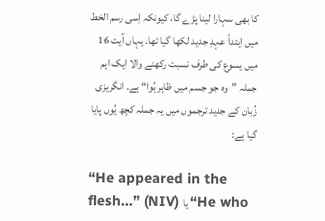کا بھی سہارا لینا پڑے گا، کیونکہ اِسی رسم الخط میں اِبتداً عہدِ جدید لکھا گیا تھا۔ یہاں آیت 16 میں یسوع کی طرف نسبت رکھنے والا ایک اہم جملہ ”وہ جو جسم میں ظاہر ہُوا“ ہے۔ انگریزی زُبان کے جدید ترجموں میں یہ جملہ کچھ یُوں پایا گیا ہے:

“He appeared in the flesh...” (NIV) یا “He who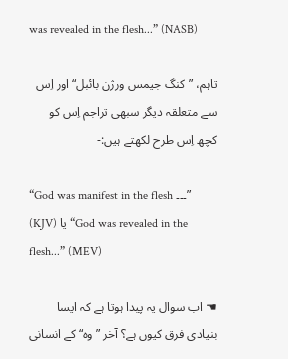was revealed in the flesh...” (NASB)

تاہم، ”کنگ جیمس ورژن بائبل“ اور اِس سے متعلقہ دیگر سبھی تراجم اِس کو کچھ اِس طرح لکھتے ہیں:-

“God was manifest in the flesh ۔۔۔” (KJV) یا “God was revealed in the flesh...” (MEV)

☚ اب سوال یہ پیدا ہوتا ہے کہ ایسا بنیادی فرق کیوں ہے؟ آخر ”وہ“ کے انسانی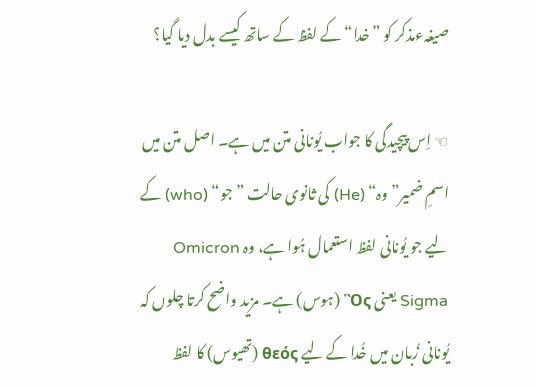صیغہءمذکر کو ”خدا“ کے لفظ کے ساتھ کیسے بدل دیا گیا؟

☜ اِس پیچیدگی کا جواب یُونانی متن میں ہے۔ اصل متن میں اسمِ ضمیر”وہ“ (He) کی ثانوی حالت ”جو“ (who) کے لیے جو یُونانی لفظ استعمال ہُوا ہے، وہ Omicron Sigma یعنی Ὃς (ہوس) ہے۔ مزید واضح کرتا چلوں کہ یُونانی زُبان میں خُدا کے لیے θεός (تھیوس) کا لفظ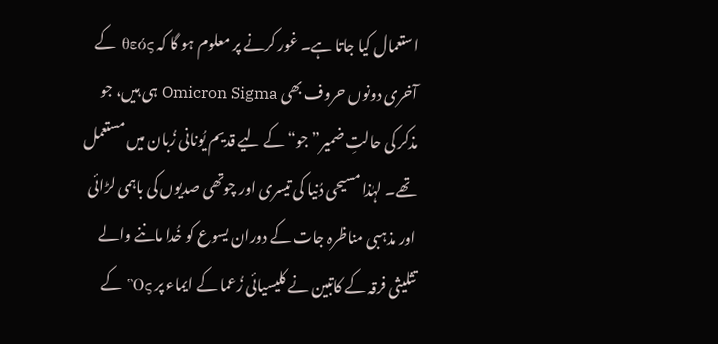استعمال کیا جاتا ہے۔ غور کرنے پر معلوم ہو گا کہ θεός کے آخری دونوں حروف بھی Omicron Sigma ہی ہیں، جو مذکر کی حالتِ ضمیر”جو“ کے لیے قدیم یُونانی زُبان میں مستعمل تھے۔ لہٰذا مسیحی دُنیا کی تیسری اور چوتھی صدیوں کی باہمی لڑائی اور مذہبی مناظرہ جات کے دوران یسوع کو خُدا ماننے والے تثلیثی فرقہ کے کاتبین نے کلیسیائی زُعما کے ایماء پر Ὃς کے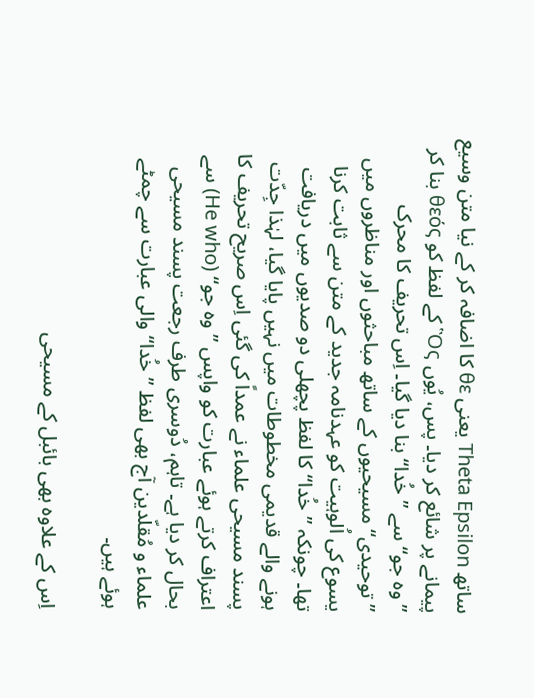ساتھ Theta Epsilon یعنی θε کا اضافہ کر کے نیا متن وسیع پیمانے پر شائع کر دیا۔ پس، یُوں Ὃς کے لفظ کو θεός بنا کر ”وہ جو“ سے ”خُدا“ بنا دیا گیا۔ اِس تحریف کا محرک ”توحیدی“ مسیحیوں کے ساتھ مباحثوں اور مناظروں میں یسوع کی اُلوہیت کو عہدنامہ جدید کے متن سے ثابت کرنا تھا۔ چونکہ ”خُدا“ کا لفظ پچھلی دو صدیوں میں دریافت ہونے والے قدیمی مخطوطات میں نہیں پایا گیا، لہٰذا جِدّت پسند مسیحی علماء نے عمداً کی گئی اِس صریح تحریف کا اعتراف کرتے ہوئے عبارت کو واپس ”وہ جو“ (He who) سے بحال کر دیا ہے۔ تاہم، دُوسری طرف رجعت پسند مسیحی علماء و مُقلّدین آج بھی لفظ ”خُدا“ والی عبارت سے چمٹے ہوئے ہیں۔

اِس کے علاوہ بھی بائبل کے مسیحی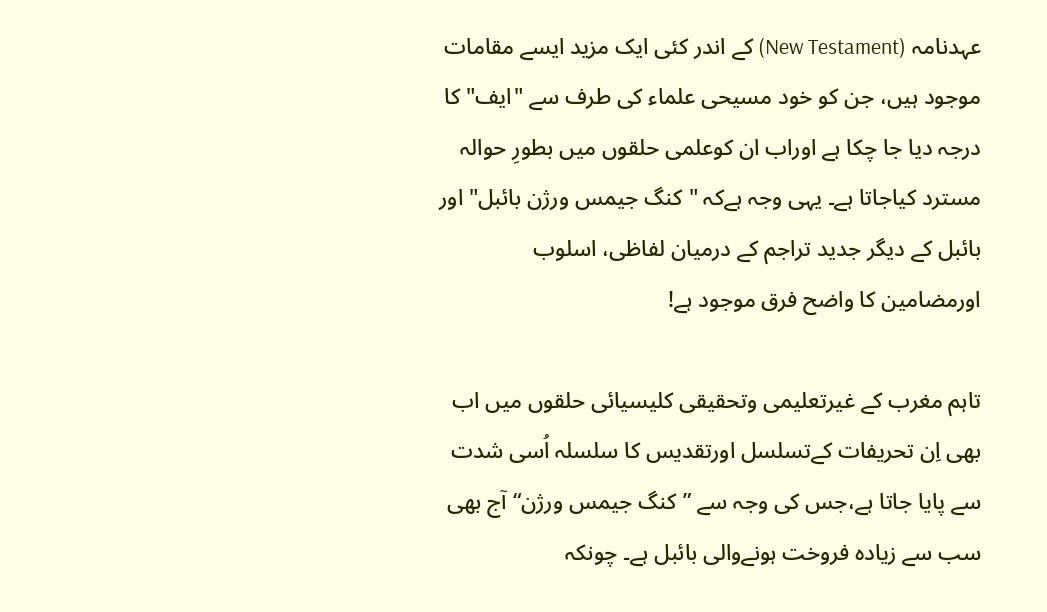عہدنامہ (New Testament) کے اندر کئی ایک مزید ایسے مقامات موجود ہیں، جن کو خود مسیحی علماء کی طرف سے "ایف" کا درجہ دیا جا چکا ہے اوراب ان کوعلمی حلقوں میں بطورِ حوالہ مسترد کیاجاتا ہے۔ یہی وجہ ہےکہ "کنگ جیمس ورژن بائبل" اور بائبل کے دیگر جدید تراجم کے درمیان لفاظی، اسلوب اورمضامین کا واضح فرق موجود ہے!

تاہم مغرب کے غیرتعلیمی وتحقیقی کلیسیائی حلقوں میں اب بھی اِن تحریفات کےتسلسل اورتقدیس کا سلسلہ اُسی شدت سے پایا جاتا ہے،جس کی وجہ سے ”کنگ جیمس ورژن“ آج بھی سب سے زیادہ فروخت ہونےوالی بائبل ہے۔ چونکہ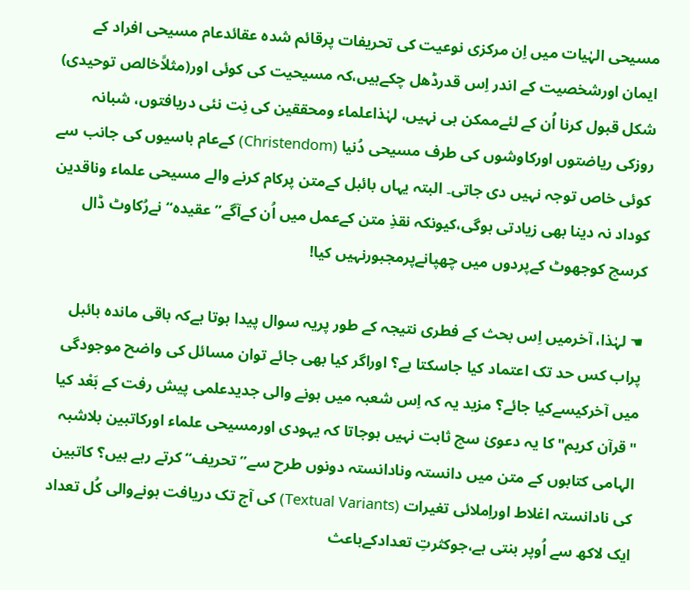مسیحی الہٰیات میں اِن مرکزی نوعیت کی تحریفات پرقائم شدہ عقائدعام مسیحی افراد کے ایمان اورشخصیت کے اندر اِس قدرڈھل چکےہیں،کہ مسیحیت کی کوئی اور(مثلاًخالص توحیدی) شکل قبول کرنا اُن کے لئےممکن ہی نہیں، لہٰذاعلماء ومحققین کی نِت نئی دریافتوں، شبانہ روزکی ریاضتوں اورکاوشوں کی طرف مسیحی دُنیا (Christendom) کےعام باسیوں کی جانب سے کوئی خاص توجہ نہیں دی جاتی۔ البتہ یہاں بائبل کےمتن پرکام کرنے والے مسیحی علماء وناقدین کوداد نہ دینا بھی زیادتی ہوگی،کیونکہ نقذِ متن کےعمل میں اُن کےآگے”عقیدہ“ نےرُکاوٹ ڈال کرسچ کوجھوٹ کےپردوں میں چھپانےپرمجبورنہیں کیا!

☚ لہٰذا، آخرمیں اِس بحث کے فطری نتیجہ کے طور پریہ سوال پیدا ہوتا ہےکہ باقی ماندہ بائبل پراب کس حد تک اعتماد کیا جاسکتا ہے؟ اوراگر کیا بھی جائے توان مسائل کی واضح موجودگی میں آخرکیسےکیا جائے؟ مزید یہ کہ اِس شعبہ میں ہونے والی جدیدعلمی پیش رفت کے بَعْد کیا "قرآن کریم" کا یہ دعویٰ سچ ثابت نہیں ہوجاتا کہ یہودی اورمسیحی علماء اورکاتبین بلاشبہ الہامی کتابوں کے متن میں دانستہ ونادانستہ دونوں طرح سے”تحریف“ کرتے رہے ہیں؟ کاتبین کی نادانستہ اغلاط اوراِملائی تغیرات (Textual Variants) کی آج تک دریافت ہونےوالی کُل تعداد ایک لاکھ سے اُوپر بنتی ہے،جوکثرتِ تعدادکےباعث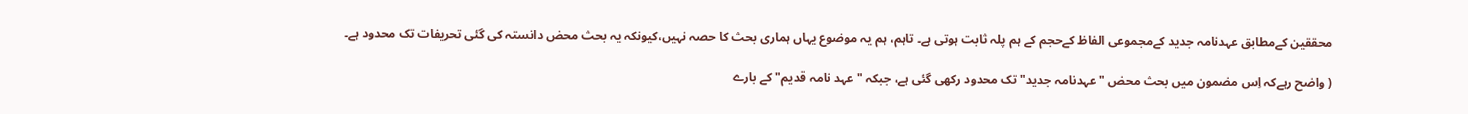محققین کےمطابق عہدنامہ جدید کےمجموعی الفاظ کےحجم کے ہم پلہ ثابت ہوتی ہے۔ تاہم، ہم یہ موضوع یہاں ہماری بحث کا حصہ نہیں،کیونکہ یہ بحث محض دانستہ کی گئی تحریفات تک محدود ہے۔

( واضح رہےکہ اِس مضمون میں بحث محض "عہدنامہ جدید" تک محدود رکھی گئی ہے، جبکہ "عہد نامہ قدیم" کے بارے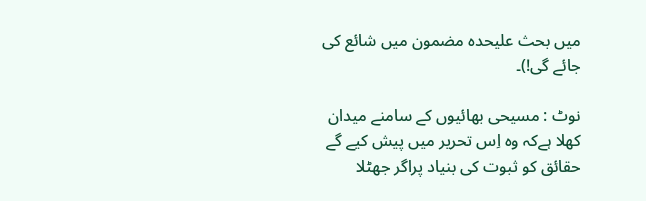میں بحث علیحدہ مضمون میں شائع کی جائے گی!)۔

نوٹ : مسیحی بھائیوں کے سامنے میدان کھلا ہےکہ وہ اِس تحریر میں پیش کیے گے حقائق کو ثبوت کی بنیاد پراگر جھٹلا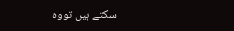سکتے ہیں تووہ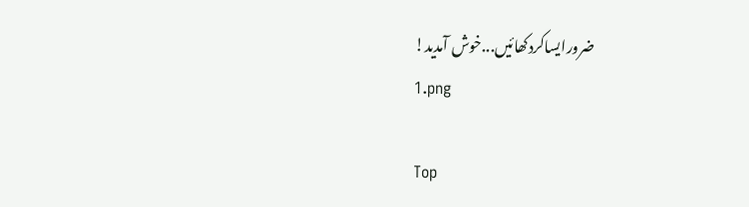ضرورایساکردکھائیں...خوش آمدید!
1.png

Top